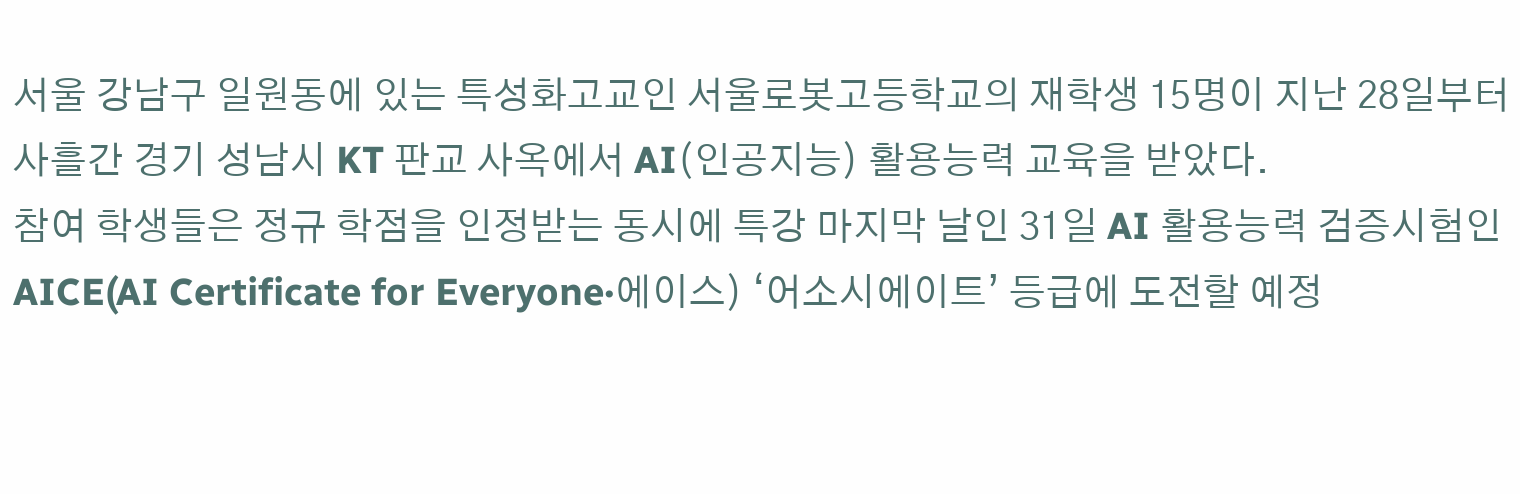서울 강남구 일원동에 있는 특성화고교인 서울로봇고등학교의 재학생 15명이 지난 28일부터 사흘간 경기 성남시 KT 판교 사옥에서 AI(인공지능) 활용능력 교육을 받았다.
참여 학생들은 정규 학점을 인정받는 동시에 특강 마지막 날인 31일 AI 활용능력 검증시험인 AICE(AI Certificate for Everyone·에이스) ‘어소시에이트’ 등급에 도전할 예정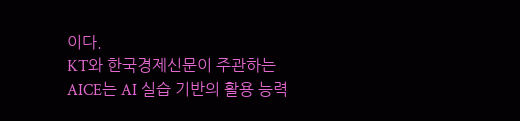이다.
KT와 한국경제신문이 주관하는 AICE는 AI 실습 기반의 활용 능력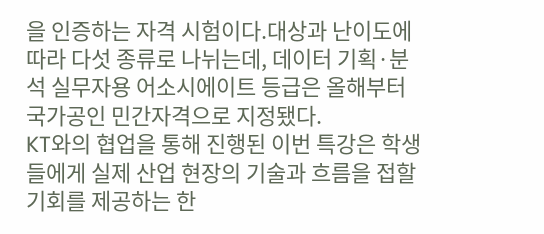을 인증하는 자격 시험이다.대상과 난이도에 따라 다섯 종류로 나뉘는데, 데이터 기획·분석 실무자용 어소시에이트 등급은 올해부터 국가공인 민간자격으로 지정됐다.
KT와의 협업을 통해 진행된 이번 특강은 학생들에게 실제 산업 현장의 기술과 흐름을 접할 기회를 제공하는 한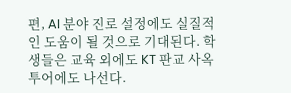편, AI 분야 진로 설정에도 실질적인 도움이 될 것으로 기대된다. 학생들은 교육 외에도 KT 판교 사옥 투어에도 나선다.